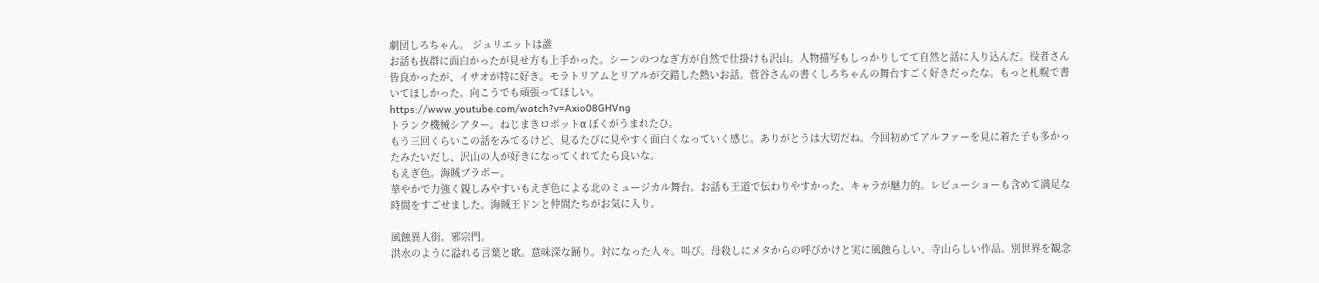劇団しろちゃん。 ジュリエットは誰
お話も抜群に面白かったが見せ方も上手かった。シーンのつなぎ方が自然で仕掛けも沢山。人物描写もしっかりしてて自然と話に入り込んだ。役者さん皆良かったが、イサオが特に好き。モラトリアムとリアルが交錯した熱いお話。菅谷さんの書くしろちゃんの舞台すごく好きだったな。もっと札幌で書いてほしかった。向こうでも頑張ってほしい。
https://www.youtube.com/watch?v=Axio08GHVng
トランク機械シアター。ねじまきロボットα ぼくがうまれたひ。
もう三回くらいこの話をみてるけど、見るたびに見やすく面白くなっていく感じ。ありがとうは大切だね。今回初めてアルファーを見に着た子も多かったみたいだし、沢山の人が好きになってくれてたら良いな。
もえぎ色。海賊ブラボー。
華やかで力強く親しみやすいもえぎ色による北のミュージカル舞台。お話も王道で伝わりやすかった。キャラが魅力的。レビューショーも含めて満足な時間をすごせました。海賊王ドンと仲間たちがお気に入り。

風蝕異人街。邪宗門。
洪水のように溢れる言葉と歌。意味深な踊り。対になった人々。叫び。母殺しにメタからの呼びかけと実に風蝕らしい、寺山らしい作品。別世界を観念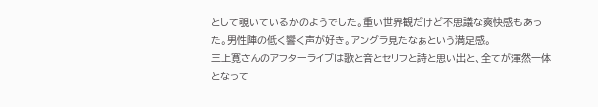として覗いているかのようでした。重い世界観だけど不思議な爽快感もあった。男性陣の低く響く声が好き。アングラ見たなぁという満足感。
三上寛さんのアフターライブは歌と音とセリフと詩と思い出と、全てが渾然一体となって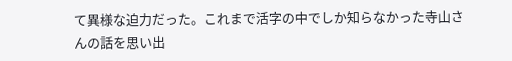て異様な迫力だった。これまで活字の中でしか知らなかった寺山さんの話を思い出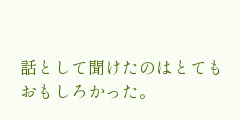話として聞けたのはとてもおもしろかった。